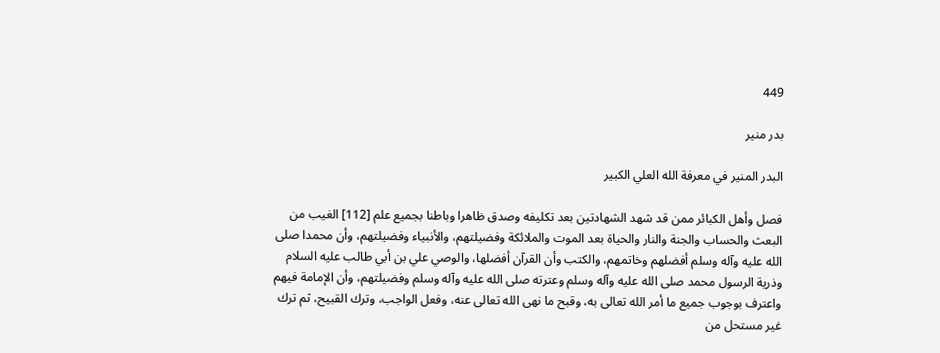449

بدر منیر

البدر المنير في معرفة الله العلي الكبير

فصل وأهل الكبائر ممن قد شهد الشهادتين بعد تكليفه وصدق ظاهرا وباطنا بجميع علم [112] الغيب من البعث والحساب والجنة والنار والحياة بعد الموت والملائكة وفضيلتهم، والأنبياء وفضيلتهم، وأن محمدا صلى الله عليه وآله وسلم أفضلهم وخاتمهم، والكتب وأن القرآن أفضلها، والوصي علي بن أبي طالب عليه السلام وذرية الرسول محمد صلى الله عليه وآله وسلم وعترته صلى الله عليه وآله وسلم وفضيلتهم، وأن الإمامة فيهم واعترف بوجوب جميع ما أمر الله تعالى به، وقبح ما نهى الله تعالى عنه، وفعل الواجب، وترك القبيح، ثم ترك غير مستحل من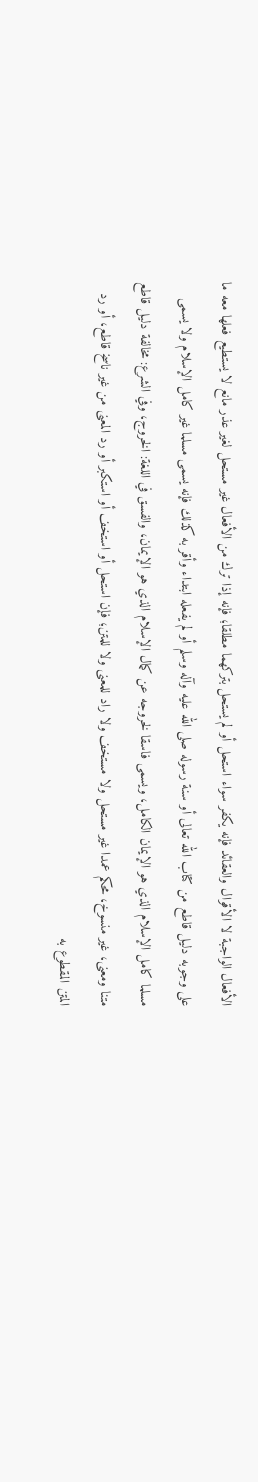الأفعال الواجبة لا الأقوال والعقائد فإنه يكفر سواء استحل أو لم يستحل بتركهما مطلقا؛ فإنه إذا ترك من الأفعال غير مستحل لغير عذر مانع لا يستطيع فعلها معه ما على وجوبه دليل قاطع من كتاب الله تعالى أو سنة رسوله صلى الله عليه وآله وسلم أو لم يفعله ابتداء وأقر به كذلك فإنه يسمى مسلما غير كامل الإسلام ولا يسمى مسلما كامل الإسلام الذي هو الإيمان الكامل، ويسمى فاسقا لخروجه عن كمال الإسلام الذي هو الإيمان، والفسق في اللغة: الخروج، وفي الشرع: مخالفة دليل قاطع متنا ومعنى، غير منسوخ، محكم عمدا غير مستحل ولا مستخف ولا راد للمعنى ولا للمتن؛ فإن استحل أو استخف أو استكبر أو رد المعنى من غير ناسخ قاطع، أو رد المتن المقطوع به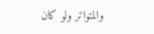والمتواتر ولو كان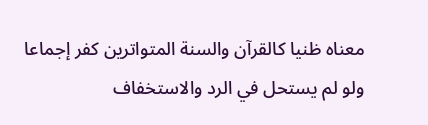معناه ظنيا كالقرآن والسنة المتواترين كفر إجماعا ولو لم يستحل في الرد والاستخفاف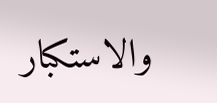والاستكبار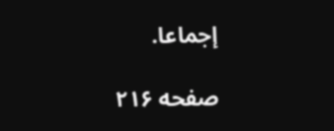إجماعا.

صفحه ۲۱۶